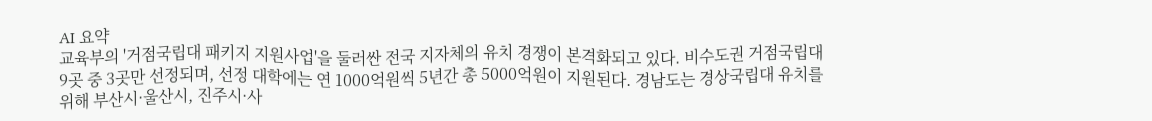AI 요약
교육부의 '거점국립대 패키지 지원사업'을 둘러싼 전국 지자체의 유치 경쟁이 본격화되고 있다. 비수도권 거점국립대 9곳 중 3곳만 선정되며, 선정 대학에는 연 1000억원씩 5년간 총 5000억원이 지원된다. 경남도는 경상국립대 유치를 위해 부산시·울산시, 진주시·사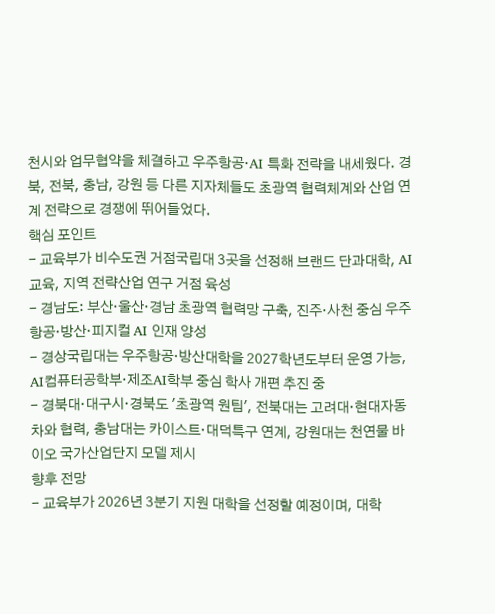천시와 업무협약을 체결하고 우주항공·AI 특화 전략을 내세웠다. 경북, 전북, 충남, 강원 등 다른 지자체들도 초광역 협력체계와 산업 연계 전략으로 경쟁에 뛰어들었다.
핵심 포인트
- 교육부가 비수도권 거점국립대 3곳을 선정해 브랜드 단과대학, AI 교육, 지역 전략산업 연구 거점 육성
- 경남도: 부산·울산·경남 초광역 협력망 구축, 진주·사천 중심 우주항공·방산·피지컬 AI 인재 양성
- 경상국립대는 우주항공·방산대학을 2027학년도부터 운영 가능, AI컴퓨터공학부·제조AI학부 중심 학사 개편 추진 중
- 경북대·대구시·경북도 '초광역 원팀', 전북대는 고려대·현대자동차와 협력, 충남대는 카이스트·대덕특구 연계, 강원대는 천연물 바이오 국가산업단지 모델 제시
향후 전망
- 교육부가 2026년 3분기 지원 대학을 선정할 예정이며, 대학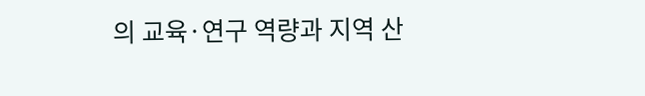의 교육·연구 역량과 지역 산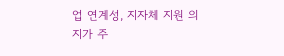업 연계성, 지자체 지원 의지가 주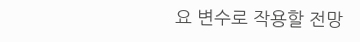요 변수로 작용할 전망